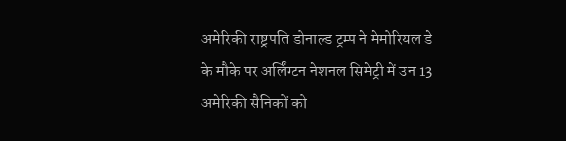अमेरिकी राष्ट्रपति डोनाल्ड ट्रम्प ने मेमोरियल डे के मौके पर अर्लिंग्टन नेशनल सिमेट्री में उन 13 अमेरिकी सैनिकों को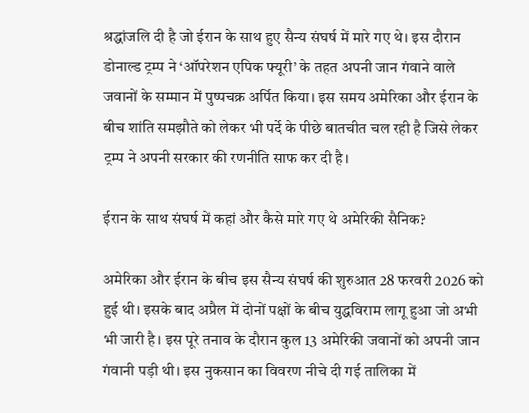श्रद्धांजलि दी है जो ईरान के साथ हुए सैन्य संघर्ष में मारे गए थे। इस दौरान डोनाल्ड ट्रम्प ने ‘ऑपरेशन एपिक फ्यूरी’ के तहत अपनी जान गंवाने वाले जवानों के सम्मान में पुष्पचक्र अर्पित किया। इस समय अमेरिका और ईरान के बीच शांति समझौते को लेकर भी पर्दे के पीछे बातचीत चल रही है जिसे लेकर ट्रम्प ने अपनी सरकार की रणनीति साफ कर दी है।

ईरान के साथ संघर्ष में कहां और कैसे मारे गए थे अमेरिकी सैनिक?

अमेरिका और ईरान के बीच इस सैन्य संघर्ष की शुरुआत 28 फरवरी 2026 को हुई थी। इसके बाद अप्रैल में दोनों पक्षों के बीच युद्धविराम लागू हुआ जो अभी भी जारी है। इस पूरे तनाव के दौरान कुल 13 अमेरिकी जवानों को अपनी जान गंवानी पड़ी थी। इस नुकसान का विवरण नीचे दी गई तालिका में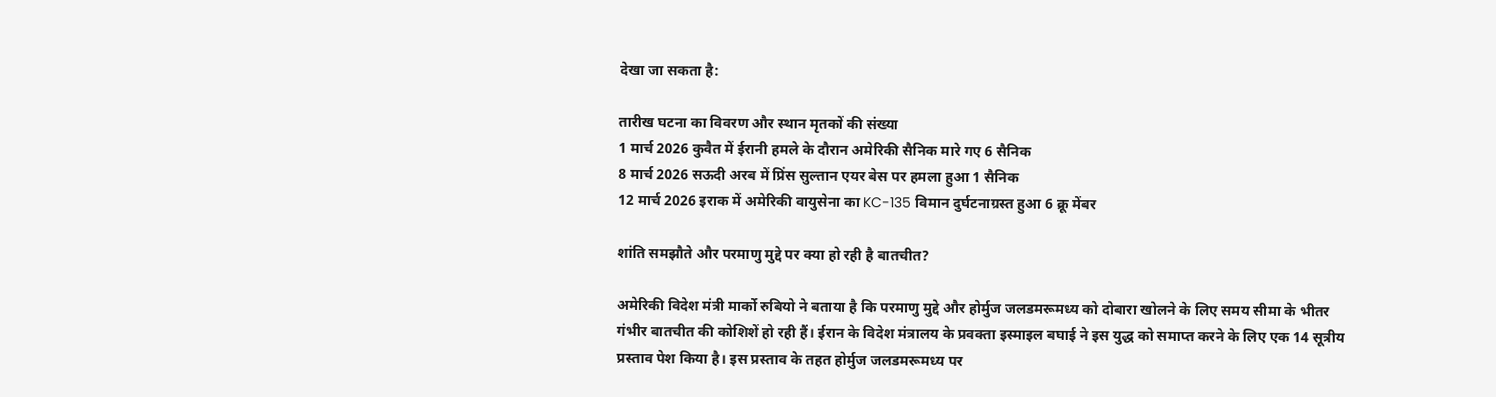देखा जा सकता है:

तारीख घटना का विवरण और स्थान मृतकों की संख्या
1 मार्च 2026 कुवैत में ईरानी हमले के दौरान अमेरिकी सैनिक मारे गए 6 सैनिक
8 मार्च 2026 सऊदी अरब में प्रिंस सुल्तान एयर बेस पर हमला हुआ 1 सैनिक
12 मार्च 2026 इराक में अमेरिकी वायुसेना का KC-135 विमान दुर्घटनाग्रस्त हुआ 6 क्रू मेंबर

शांति समझौते और परमाणु मुद्दे पर क्या हो रही है बातचीत?

अमेरिकी विदेश मंत्री मार्को रुबियो ने बताया है कि परमाणु मुद्दे और होर्मुज जलडमरूमध्य को दोबारा खोलने के लिए समय सीमा के भीतर गंभीर बातचीत की कोशिशें हो रही हैं। ईरान के विदेश मंत्रालय के प्रवक्ता इस्माइल बघाई ने इस युद्ध को समाप्त करने के लिए एक 14 सूत्रीय प्रस्ताव पेश किया है। इस प्रस्ताव के तहत होर्मुज जलडमरूमध्य पर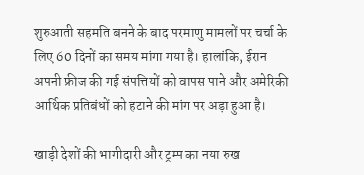शुरुआती सहमति बनने के बाद परमाणु मामलों पर चर्चा के लिए 60 दिनों का समय मांगा गया है। हालांकि, ईरान अपनी फ्रीज की गई संपत्तियों को वापस पाने और अमेरिकी आर्थिक प्रतिबंधों को हटाने की मांग पर अड़ा हुआ है।

खाड़ी देशों की भागीदारी और ट्रम्प का नया रुख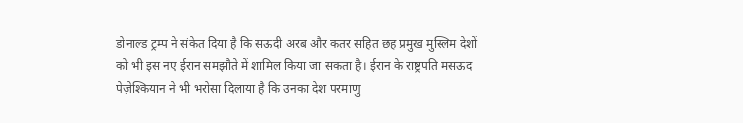डोनाल्ड ट्रम्प ने संकेत दिया है कि सऊदी अरब और कतर सहित छह प्रमुख मुस्लिम देशों को भी इस नए ईरान समझौते में शामिल किया जा सकता है। ईरान के राष्ट्रपति मसऊद पेज़ेश्कियान ने भी भरोसा दिलाया है कि उनका देश परमाणु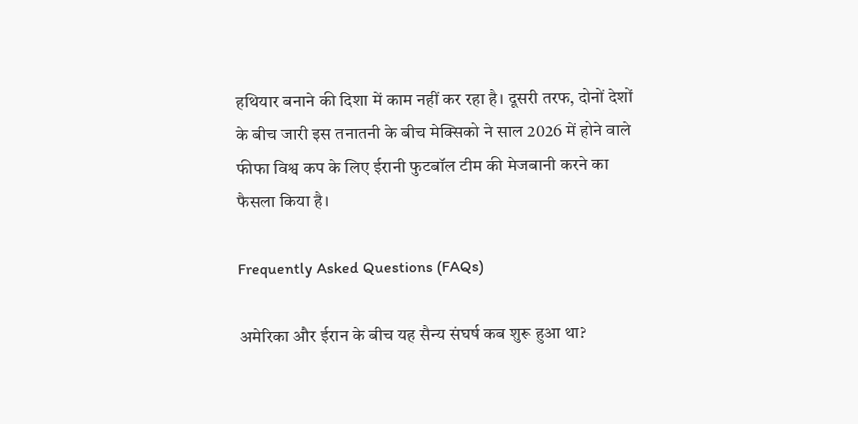हथियार बनाने की दिशा में काम नहीं कर रहा है। दूसरी तरफ, दोनों देशों के बीच जारी इस तनातनी के बीच मेक्सिको ने साल 2026 में होने वाले फीफा विश्व कप के लिए ईरानी फुटबॉल टीम की मेजबानी करने का फैसला किया है।

Frequently Asked Questions (FAQs)

अमेरिका और ईरान के बीच यह सैन्य संघर्ष कब शुरू हुआ था?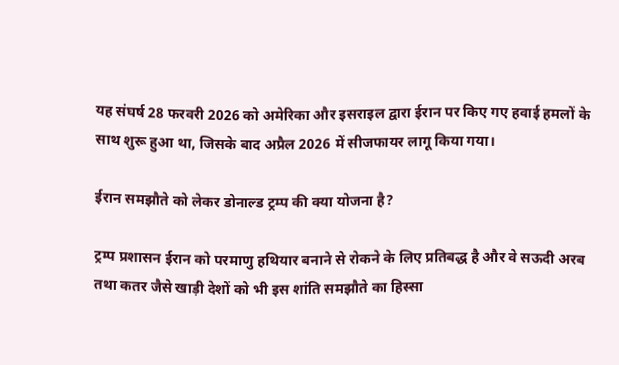यह संघर्ष 28 फरवरी 2026 को अमेरिका और इसराइल द्वारा ईरान पर किए गए हवाई हमलों के साथ शुरू हुआ था, जिसके बाद अप्रैल 2026 में सीजफायर लागू किया गया।

ईरान समझौते को लेकर डोनाल्ड ट्रम्प की क्या योजना है?

ट्रम्प प्रशासन ईरान को परमाणु हथियार बनाने से रोकने के लिए प्रतिबद्ध है और वे सऊदी अरब तथा कतर जैसे खाड़ी देशों को भी इस शांति समझौते का हिस्सा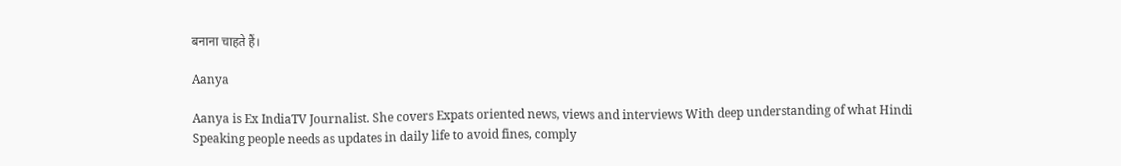बनाना चाहते हैं।

Aanya

Aanya is Ex IndiaTV Journalist. She covers Expats oriented news, views and interviews With deep understanding of what Hindi Speaking people needs as updates in daily life to avoid fines, comply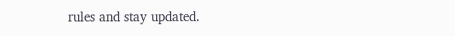rules and stay updated.